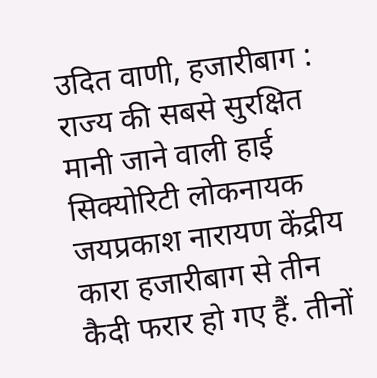उदित वाणी, हजारीबाग : राज्य की सबसे सुरक्षित मानी जाने वाली हाई सिक्योरिटी लोकनायक जयप्रकाश नारायण केंद्रीय कारा हजारीबाग से तीन कैदी फरार हो गए हैं. तीनों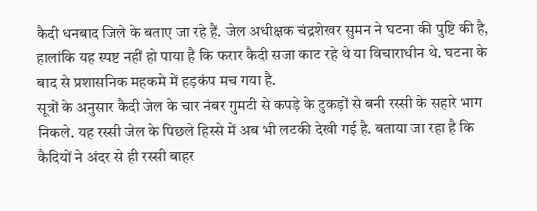कैदी धनबाद जिले के बताए जा रहे हैं. जेल अधीक्षक चंद्रशेखर सुमन ने घटना की पुष्टि की है, हालांकि यह स्पष्ट नहीं हो पाया है कि फरार कैदी सजा काट रहे थे या विचाराधीन थे. घटना के बाद से प्रशासनिक महकमे में हड़कंप मच गया है.
सूत्रों के अनुसार कैदी जेल के चार नंबर गुमटी से कपड़े के टुकड़ों से बनी रस्सी के सहारे भाग निकले. यह रस्सी जेल के पिछले हिस्से में अब भी लटकी देखी गई है. बताया जा रहा है कि कैदियों ने अंदर से ही रस्सी बाहर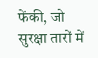फेंकी, जो सुरक्षा तारों में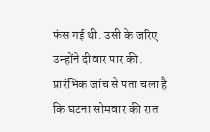फंस गई थी. उसी के जरिए उन्होंने दीवार पार की. प्रारंभिक जांच से पता चला है कि घटना सोमवार की रात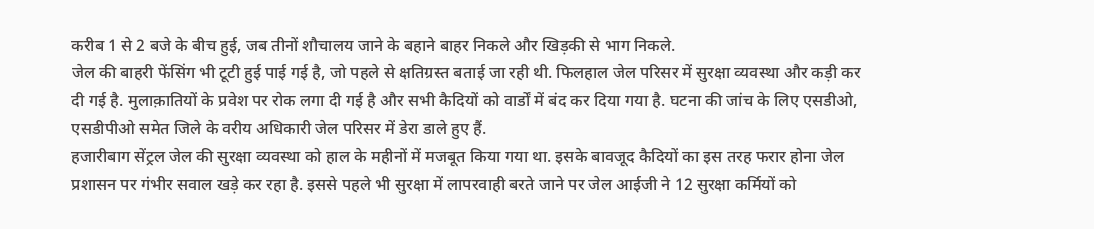करीब 1 से 2 बजे के बीच हुई, जब तीनों शौचालय जाने के बहाने बाहर निकले और खिड़की से भाग निकले.
जेल की बाहरी फेंसिंग भी टूटी हुई पाई गई है, जो पहले से क्षतिग्रस्त बताई जा रही थी. फिलहाल जेल परिसर में सुरक्षा व्यवस्था और कड़ी कर दी गई है. मुलाक़ातियों के प्रवेश पर रोक लगा दी गई है और सभी कैदियों को वार्डों में बंद कर दिया गया है. घटना की जांच के लिए एसडीओ, एसडीपीओ समेत जिले के वरीय अधिकारी जेल परिसर में डेरा डाले हुए हैं.
हजारीबाग सेंट्रल जेल की सुरक्षा व्यवस्था को हाल के महीनों में मजबूत किया गया था. इसके बावजूद कैदियों का इस तरह फरार होना जेल प्रशासन पर गंभीर सवाल खड़े कर रहा है. इससे पहले भी सुरक्षा में लापरवाही बरते जाने पर जेल आईजी ने 12 सुरक्षा कर्मियों को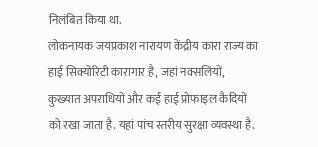निलंबित किया था.
लोकनायक जयप्रकाश नारायण केंद्रीय कारा राज्य का हाई सिक्योरिटी कारागार है, जहां नक्सलियों, कुख्यात अपराधियों और कई हाई प्रोफाइल कैदियों को रखा जाता है. यहां पांच स्तरीय सुरक्षा व्यवस्था है.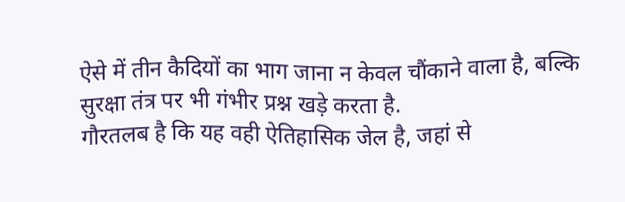ऐसे में तीन कैदियों का भाग जाना न केवल चौंकाने वाला है, बल्कि सुरक्षा तंत्र पर भी गंभीर प्रश्न खड़े करता है.
गौरतलब है कि यह वही ऐतिहासिक जेल है, जहां से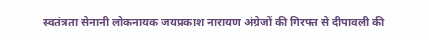स्वतंत्रता सेनानी लोकनायक जयप्रकाश नारायण अंग्रेजों की गिरफ्त से दीपावली की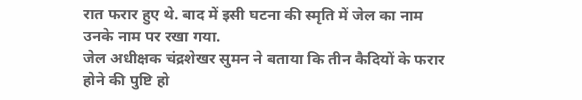रात फरार हुए थे. बाद में इसी घटना की स्मृति में जेल का नाम उनके नाम पर रखा गया.
जेल अधीक्षक चंद्रशेखर सुमन ने बताया कि तीन कैदियों के फरार होने की पुष्टि हो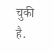चुकी है.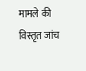मामले की विस्तृत जांच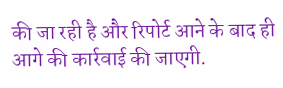की जा रही है और रिपोर्ट आने के बाद ही आगे की कार्रवाई की जाएगी.